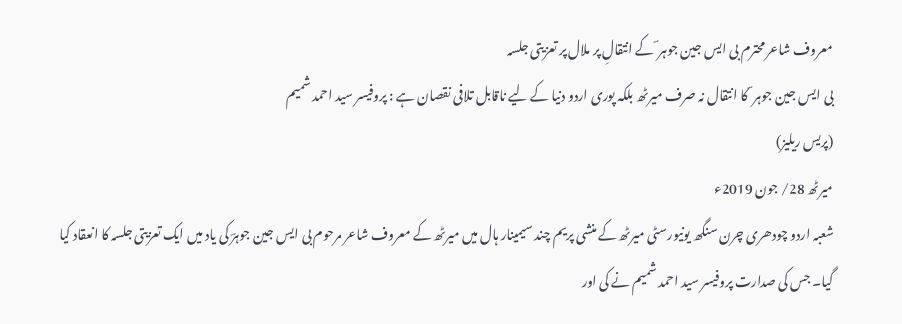معروف شاعر محترم بی ایس جین جوہر ؔ کے انتقالِ پر ملال پر تعزیتی جلسہ
بی ایس جین جوہر ؔ کا انتقال نہ صرف میرٹھ بلکہ پوری اردو دنیا کے لیے ناقابل تلافی نقصان ہے : پروفیسر سید احمد شمیم
(پریس ریلیز)
میرٹھ 28/ جون 2019ء
شعبہ اردو چودھری چرن سنگھ یونیورسٹی میرٹھ کے منشی پریم چند سیمینار ہال میں میرٹھ کے معروف شاعر مرحوم بی ایس جین جوہرؔ کی یاد میں ایک تعزیتی جلسہ کا انعقاد کیا گیا۔ جس کی صدارت پروفیسر سید احمد شمیم نے کی اور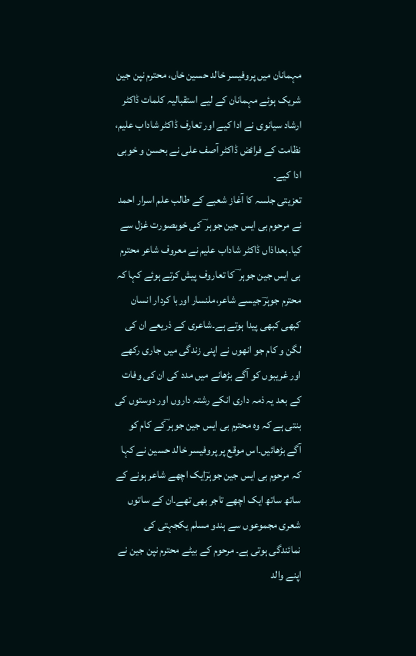مہمانان میں پروفیسر خالد حسین خاں، محترم نپن جین شریک ہوئے مہمانان کے لیے استقبالیہ کلمات ڈاکٹر ارشاد سیانوی نے ادا کیے اور تعارف ڈاکٹر شاداب علیم، نظامت کے فرائض ڈاکٹر آصف علی نے بحسن و خوبی ادا کیے۔
تعزیتی جلسہ کا آغاز شعبے کے طالب علم اسرار احمد نے مرحوم بی ایس جین جوہر ؔ کی خوبصورت غزل سے کیا۔بعداذاں ڈاکٹر شاداب علیم نے معروف شاعر محترم بی ایس جین جوہر ؔ کا تعاروف پیش کرتے ہوئے کہا کہ محترم جوہرؔ جیسے شاعر،ملنسار اوربا کردار انسان کبھی کبھی پیدا ہوتے ہے۔شاعری کے ذریعے ان کی لگن و کام جو انھوں نے اپنی زندگی میں جاری رکھے اور غریبوں کو آگے بڑھانے میں مدد کی ان کی وفات کے بعد یہ ذمہ داری انکے رشتہ داروں اور دوستوں کی بنتی ہے کہ وہ محترم بی ایس جین جوہر ؔکے کام کو آگے بڑھائیں۔اس موقع پر پروفیسر خالد حسین نے کہا کہ مرحوم بی ایس جین جوہرؔایک اچھے شاعر ہونے کے ساتھ ساتھ ایک اچھے تاجر بھی تھے۔ان کے ساتوں شعری مجموعوں سے ہندو مسلم یکجہتی کی نمائندگی ہوتی ہے۔ مرحوم کے بیٹے محترم نپن جین نے اپنے والد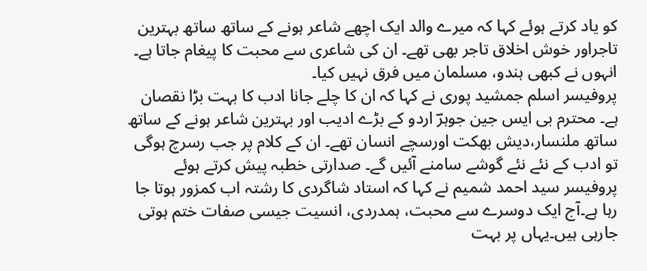کو یاد کرتے ہوئے کہا کہ میرے والد ایک اچھے شاعر ہونے کے ساتھ ساتھ بہترین تاجراور خوش اخلاق تاجر بھی تھے۔ ان کی شاعری سے محبت کا پیغام جاتا ہے۔ انہوں نے کبھی ہندو، مسلمان میں فرق نہیں کیا۔
پروفیسر اسلم جمشید پوری نے کہا کہ ان کا چلے جانا ادب کا بہت بڑا نقصان ہے۔ محترم بی ایس جین جوہرؔ اردو کے بڑے ادیب اور بہترین شاعر ہونے کے ساتھ ساتھ ملنسار،دیش بھکت اورسچے انسان تھے۔ ان کے کلام پر جب رسرچ ہوگی تو ادب کے نئے نئے گوشے سامنے آئیں گے۔ صدارتی خطبہ پیش کرتے ہوئے پروفیسر سید احمد شمیم نے کہا کہ استاد شاگردی کا رشتہ اب کمزور ہوتا جا رہا ہے۔آج ایک دوسرے سے محبت، ہمدردی، انسیت جیسی صفات ختم ہوتی جارہی ہیں۔یہاں پر بہت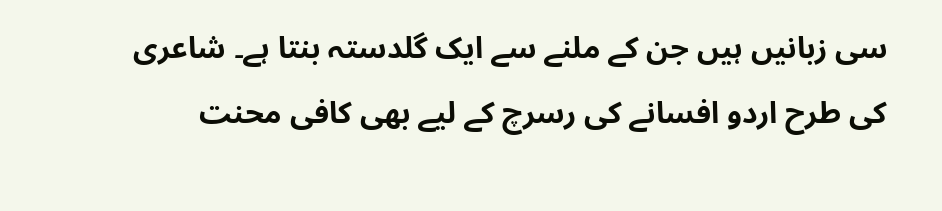سی زبانیں ہیں جن کے ملنے سے ایک گلدستہ بنتا ہے۔ شاعری کی طرح اردو افسانے کی رسرچ کے لیے بھی کافی محنت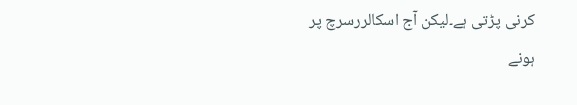کرنی پڑتی ہے۔لیکن آج اسکالررسرچ پر ہونے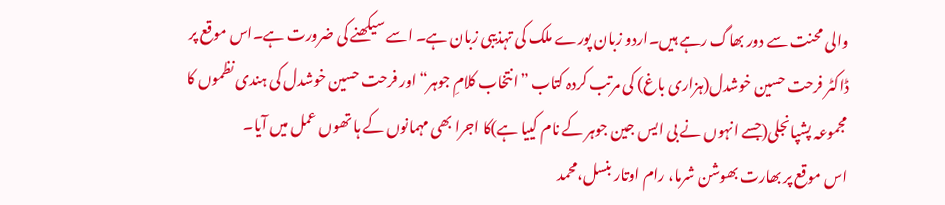والی محنت سے دور بھاگ رہے ہیں۔اردو زبان پورے ملک کی تہذیبی زبان ہے۔ اسے سیکھنے کی ضرورت ہے۔اس موقع پر ڈاکٹر فرحت حسین خوشدل(ہزاری باغ) کی مرتب کردہ کتاب ”انتخاب کلامِ جوہر“اور فرحت حسین خوشدل کی ہندی نظموں کا مجموعہ پشپانجلی(جسے انہوں نے بی ایس جین جوہر کے نام کییا ہے)کا اجرا بھی مہمانوں کے ہا تھوں عمل میں آیا۔
اس موقع پر بھارت بھوشن شرما، رام اوتار بنسل،محمد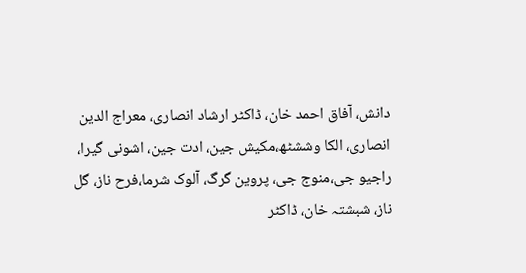دانش، آفاق احمد خان، ڈاکٹر ارشاد انصاری، معراج الدین انصاری، الکا وششٹھ،مکیش جین، ادت جین، اشونی گیرا، راجیو جی،منوج جی، پروین گرگ، آلوک شرما،فرح ناز، گل ناز، شبشتہ خان، ڈاکٹر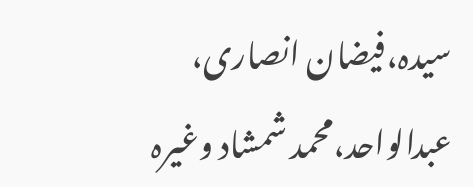سیدہ،فیضان انصاری، عبدالواحد،محمد شمشاد وغیرہ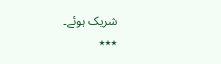شریک ہوئے۔
٭٭٭